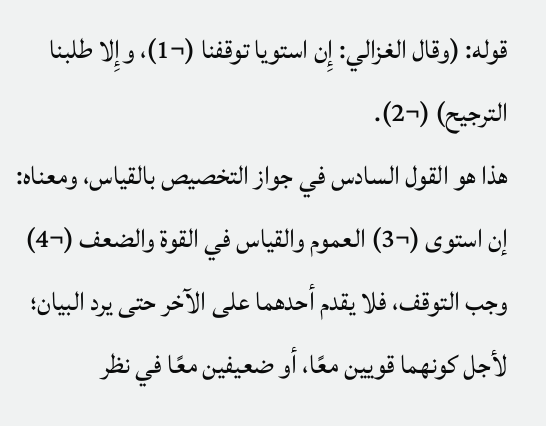قوله: (وقال الغزالي: إِن استويا توقفنا (¬1)، وإِلا طلبنا الترجيح) (¬2).
هذا هو القول السادس في جواز التخصيص بالقياس، ومعناه: إن استوى (¬3) العموم والقياس في القوة والضعف (¬4) وجب التوقف، فلا يقدم أحدهما على الآخر حتى يرد البيان؛ لأجل كونهما قويين معًا، أو ضعيفين معًا في نظر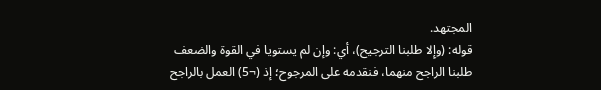المجتهد.
قوله: (وإِلا طلبنا الترجيح)، أي: وإن لم يستويا في القوة والضعف طلبنا الراجح منهما، فنقدمه على المرجوح؛ إذ (¬5) العمل بالراجح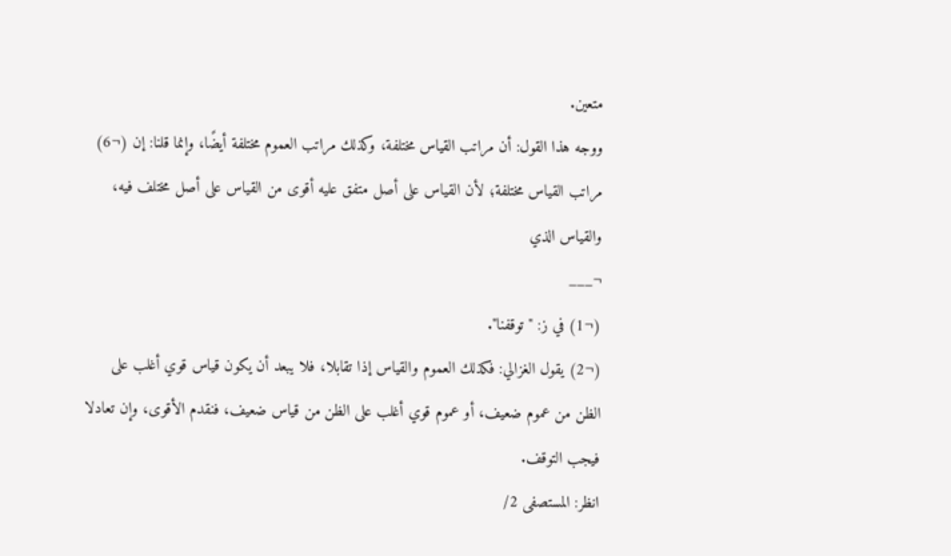متعين.
ووجه هذا القول: أن مراتب القياس مختلفة، وكذلك مراتب العموم مختلفة أيضًا، وإنما قلنا: إن (¬6) مراتب القياس مختلفة؛ لأن القياس على أصل متفق عليه أقوى من القياس على أصل مختلف فيه، والقياس الذي
¬___
(¬1) في ز: "توقفنا".
(¬2) يقول الغزالي: فكذلك العموم والقياس إذا تقابلا، فلا يبعد أن يكون قياس قوي أغلب على الظن من عموم ضعيف، أو عموم قوي أغلب على الظن من قياس ضعيف، فنقدم الأقوى، وإن تعادلا فيجب التوقف.
انظر: المستصفى 2/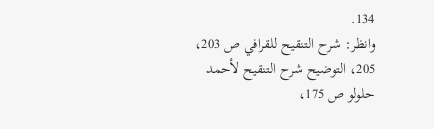134.
وانظر: شرح التنقيح للقرافي ص 203، 205، التوضيح شرح التنقيح لأحمد حلولو ص 175،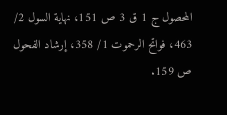المحصول ج 1 ق 3 ص 151، نهاية السول 2/ 463، فواتح الرحموت 1/ 358، إرشاد الفحول ص 159.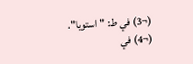(¬3) في ط: "استويا".
(¬4) في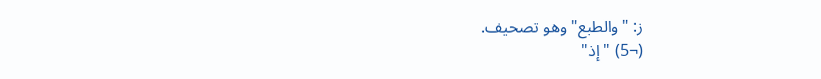ز: "والطبع" وهو تصحيف.
(¬5) "إذ"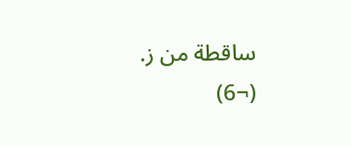ساقطة من ز.
(¬6)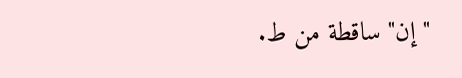"إن" ساقطة من ط.